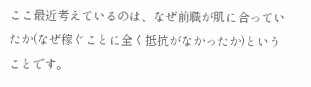ここ最近考えているのは、なぜ前職が肌に合っていたか(なぜ稼ぐことに全く抵抗がなかったか)ということです。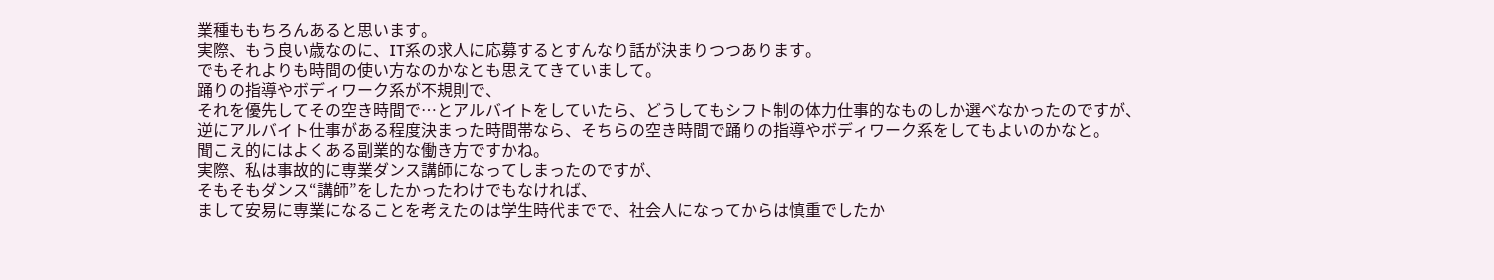業種ももちろんあると思います。
実際、もう良い歳なのに、IT系の求人に応募するとすんなり話が決まりつつあります。
でもそれよりも時間の使い方なのかなとも思えてきていまして。
踊りの指導やボディワーク系が不規則で、
それを優先してその空き時間で…とアルバイトをしていたら、どうしてもシフト制の体力仕事的なものしか選べなかったのですが、
逆にアルバイト仕事がある程度決まった時間帯なら、そちらの空き時間で踊りの指導やボディワーク系をしてもよいのかなと。
聞こえ的にはよくある副業的な働き方ですかね。
実際、私は事故的に専業ダンス講師になってしまったのですが、
そもそもダンス“講師”をしたかったわけでもなければ、
まして安易に専業になることを考えたのは学生時代までで、社会人になってからは慎重でしたか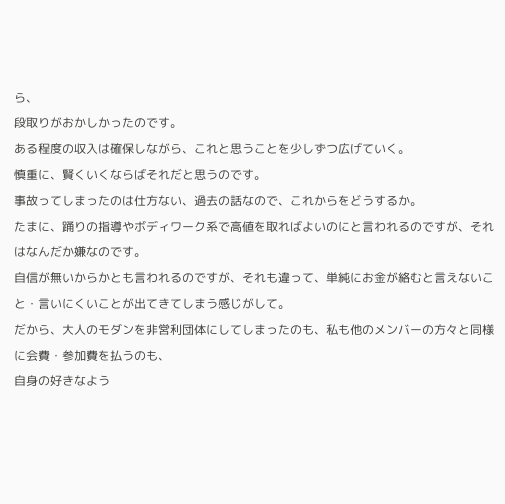ら、
段取りがおかしかったのです。
ある程度の収入は確保しながら、これと思うことを少しずつ広げていく。
慎重に、賢くいくならばそれだと思うのです。
事故ってしまったのは仕方ない、過去の話なので、これからをどうするか。
たまに、踊りの指導やボディワーク系で高値を取ればよいのにと言われるのですが、それはなんだか嫌なのです。
自信が無いからかとも言われるのですが、それも違って、単純にお金が絡むと言えないこと・言いにくいことが出てきてしまう感じがして。
だから、大人のモダンを非営利団体にしてしまったのも、私も他のメンバーの方々と同様に会費・参加費を払うのも、
自身の好きなよう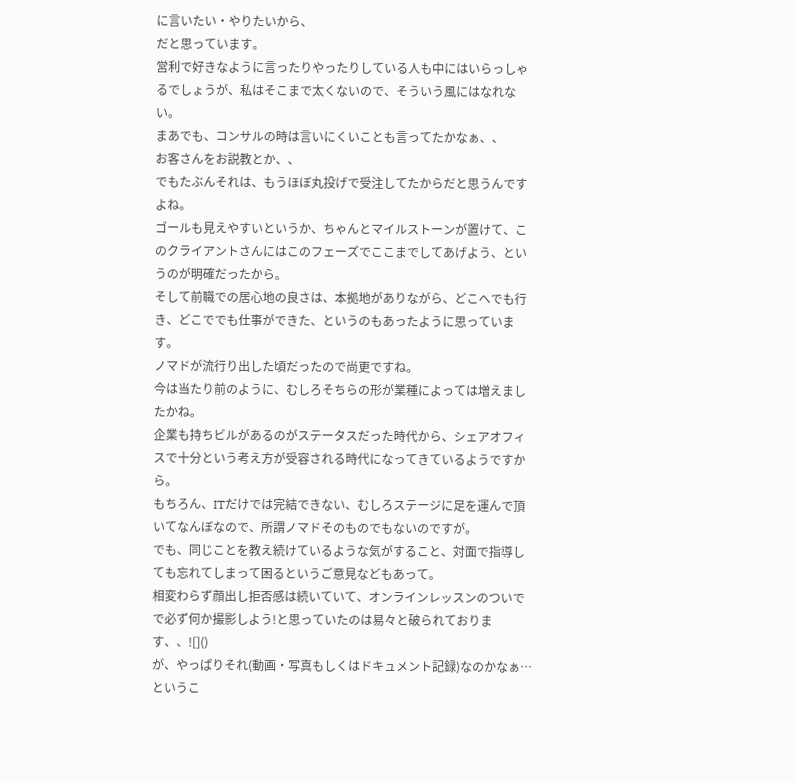に言いたい・やりたいから、
だと思っています。
営利で好きなように言ったりやったりしている人も中にはいらっしゃるでしょうが、私はそこまで太くないので、そういう風にはなれない。
まあでも、コンサルの時は言いにくいことも言ってたかなぁ、、
お客さんをお説教とか、、
でもたぶんそれは、もうほぼ丸投げで受注してたからだと思うんですよね。
ゴールも見えやすいというか、ちゃんとマイルストーンが置けて、このクライアントさんにはこのフェーズでここまでしてあげよう、というのが明確だったから。
そして前職での居心地の良さは、本拠地がありながら、どこへでも行き、どこででも仕事ができた、というのもあったように思っています。
ノマドが流行り出した頃だったので尚更ですね。
今は当たり前のように、むしろそちらの形が業種によっては増えましたかね。
企業も持ちビルがあるのがステータスだった時代から、シェアオフィスで十分という考え方が受容される時代になってきているようですから。
もちろん、ITだけでは完結できない、むしろステージに足を運んで頂いてなんぼなので、所謂ノマドそのものでもないのですが。
でも、同じことを教え続けているような気がすること、対面で指導しても忘れてしまって困るというご意見などもあって。
相変わらず顔出し拒否感は続いていて、オンラインレッスンのついでで必ず何か撮影しよう!と思っていたのは易々と破られております、、![]()
が、やっぱりそれ(動画・写真もしくはドキュメント記録)なのかなぁ…というこ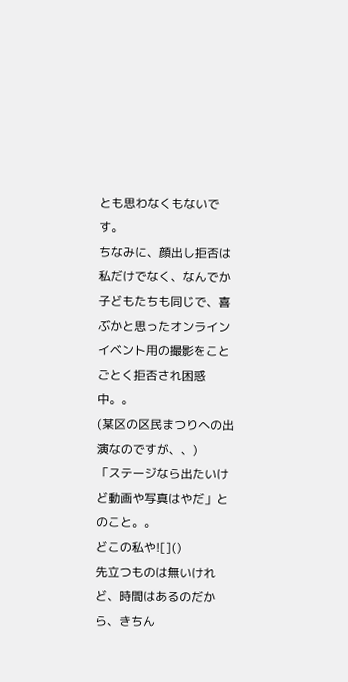とも思わなくもないです。
ちなみに、顔出し拒否は私だけでなく、なんでか子どもたちも同じで、喜ぶかと思ったオンラインイベント用の撮影をことごとく拒否され困惑中。。
(某区の区民まつりへの出演なのですが、、)
「ステージなら出たいけど動画や写真はやだ」とのこと。。
どこの私や![]()
先立つものは無いけれど、時間はあるのだから、きちん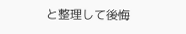と整理して後悔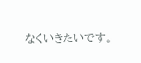なくいきたいです。